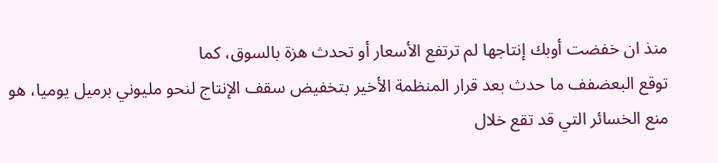منذ ان خفضت أوبك إنتاجها لم ترتفع الأسعار أو تحدث هزة بالسوق، كما
توقع البعضفف ما حدث بعد قرار المنظمة الأخير بتخفيض سقف الإنتاج لنحو مليوني برميل يوميا، هو منع الخسائر التي قد تقع خلال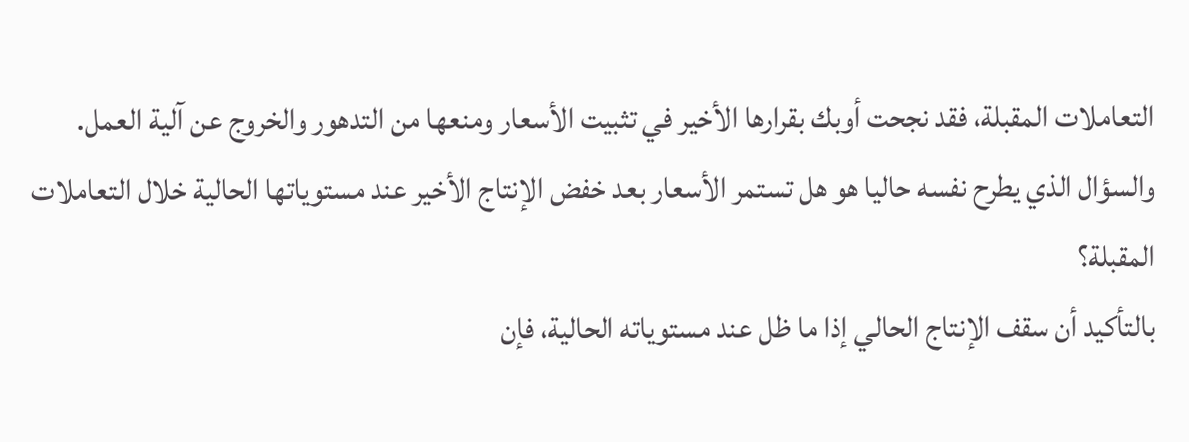التعاملات المقبلة، فقد نجحت أوبك بقرارها الأخير في تثبيت الأسعار ومنعها من التدهور والخروج عن آلية العمل.
والسؤال الذي يطرح نفسه حاليا هو هل تستمر الأسعار بعد خفض الإنتاج الأخير عند مستوياتها الحالية خلال التعاملات المقبلة؟
بالتأكيد أن سقف الإنتاج الحالي إذا ما ظل عند مستوياته الحالية، فإن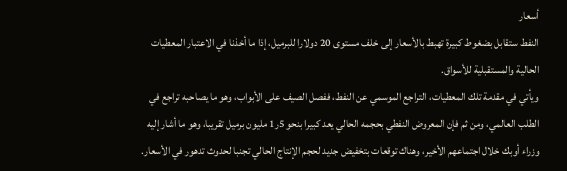أسعار
النفط ستقابل بضغوط كبيرة تهبط بالأسعار إلى خلف مستوى 20 دولارا للبرميل، إذا ما أخذنا في الاعتبار المعطيات الحالية والمستقبلية للأسواق.
ويأتي في مقدمة تلك المعطيات، التراجع الموسمي عن النفط، ففصل الصيف على الأبواب، وهو ما يصاحبه تراجع في الطلب العالمي، ومن ثم فإن المعروض النفطي بحجمه الحالي يعد كبيرا بنحو 5ر1 مليون برميل تقريبا، وهو ما أشار إليه وزراء أوبك خلال اجتماعهم الأخير، وهناك توقعات بتخفيض جديد لحجم الإنتاج الحالي تجنبا لحدوث تدهور في الأسعار.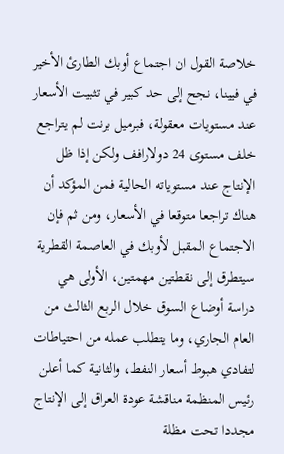خلاصة القول ان اجتماع أوبك الطارئ الأخير في فيينا، نجح إلى حد كبير في تثبيت الأسعار عند مستويات معقولة، فبرميل برنت لم يتراجع خلف مستوى 24 دولارافف ولكن إذا ظل الإنتاج عند مستوياته الحالية فمن المؤكد أن هناك تراجعا متوقعا في الأسعار، ومن ثم فإن الاجتماع المقبل لأوبك في العاصمة القطرية سيتطرق إلى نقطتين مهمتين، الأولى هي دراسة أوضاع السوق خلال الربع الثالث من العام الجاري، وما يتطلب عمله من احتياطات لتفادي هبوط أسعار النفط، والثانية كما أعلن رئيس المنظمة مناقشة عودة العراق إلى الإنتاج مجددا تحت مظلة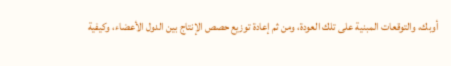أوبك، والتوقعات المبنية على تلك العودة، ومن ثم إعادة توزيع حصص الإنتاج بين الدول الأعضاء، وكيفية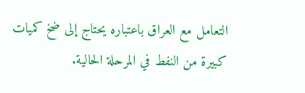التعامل مع العراق باعتباره يحتاج إلى ضخ كميات كبيرة من النفط في المرحلة الحالية.